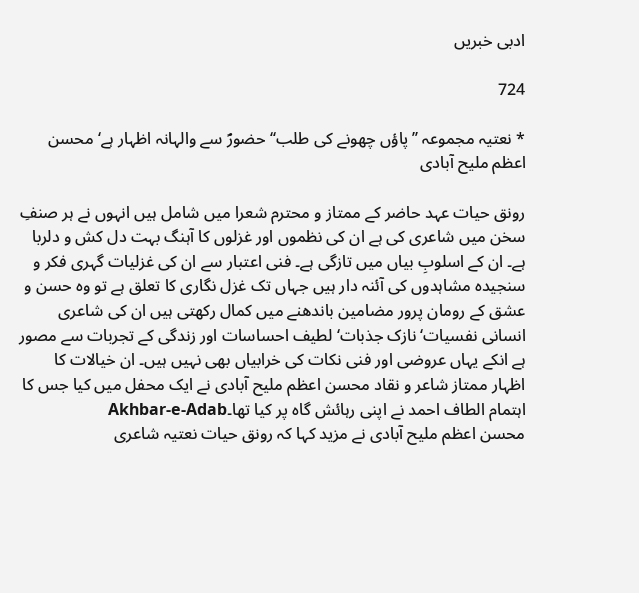ادبی خبریں

724

* نعتیہ مجموعہ ’’پاؤں چھونے کی طلب‘‘ حضورؐ سے والہانہ اظہار ہے‘ محسن اعظم ملیح آبادی

رونق حیات عہد حاضر کے ممتاز و محترم شعرا میں شامل ہیں انہوں نے ہر صنفِ سخن میں شاعری کی ہے ان کی نظموں اور غزلوں کا آہنگ بہت دل کش و دلربا ہے۔ ان کے اسلوبِ بیاں میں تازگی ہے۔ فنی اعتبار سے ان کی غزلیات گہری فکر و سنجیدہ مشاہدوں کی آئنہ دار ہیں جہاں تک غزل نگاری کا تعلق ہے تو وہ حسن و عشق کے رومان پرور مضامین باندھنے میں کمال رکھتی ہیں ان کی شاعری انسانی نفسیات‘ نازک جذبات‘ لطیف احساسات اور زندگی کے تجربات سے مصور ہے انکے یہاں عروضی اور فنی نکات کی خرابیاں بھی نہیں ہیں۔ ان خیالات کا اظہار ممتاز شاعر و نقاد محسن اعظم ملیح آبادی نے ایک محفل میں کیا جس کا اہتمام الطاف احمد نے اپنی رہائش گاہ پر کیا تھا۔Akhbar-e-Adab
محسن اعظم ملیح آبادی نے مزید کہا کہ رونق حیات نعتیہ شاعری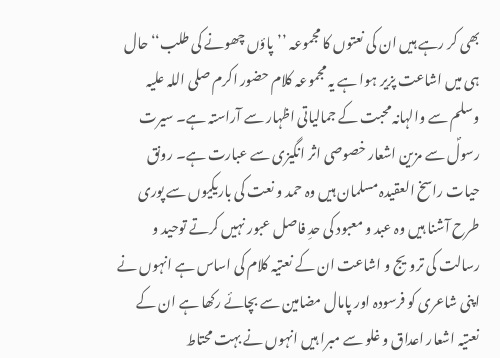بھی کر رہے ہیں ان کی نعتوں کا مجموعہ ’’پاؤں چھونے کی طلب‘‘ حال ہی میں اشاعت پزیر ہوا ہے یہ مجموعہ کلام حضور اکرم صلی اللہ علیہ وسلم سے والہانہ محبت کے جمالیاتی اظہار سے آراستہ ہے۔ سیرت رسولؐ سے مزین اشعار خصوصی اثر انگیزی سے عبارت ہے۔ رونق حیات راسخ العقیدہ مسلمان ہیں وہ حمد و نعت کی باریکیوں سے پوری طرح آشنا ہیں وہ عبد و معبود کی حدِ فاصل عبور نہیں کرتے توحید و رسالت کی ترویج و اشاعت ان کے نعتیہ کلام کی اساس ہے انہوں نے اپنی شاعری کو فرسودہ اور پامال مضامین سے بچائے رکھا ہے ان کے نعتیہ اشعار اعداق و غلو سے مبرا ہیں انہوں نے بہت محتاط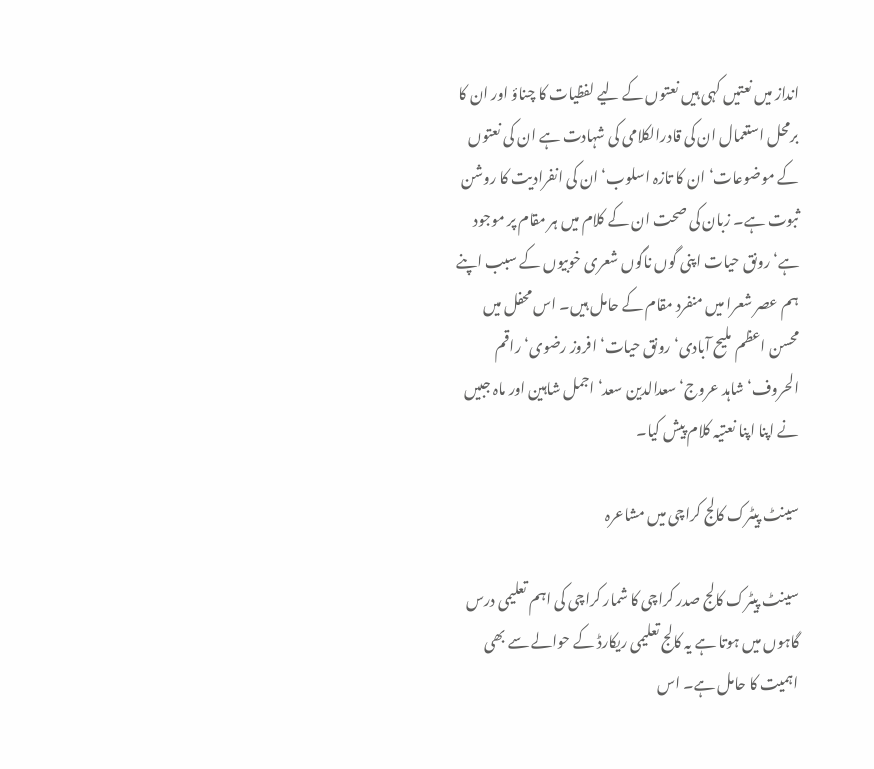انداز میں نعتیں کہی ہیں نعتوں کے لیے لفظیات کا چناؤ اور ان کا برمحل استعمال ان کی قادرالکلامی کی شہادت ہے ان کی نعتوں کے موضوعات‘ ان کا تازہ اسلوب‘ ان کی انفرادیت کا روشن ثبوت ہے۔ زبان کی صحت ان کے کلام میں ہر مقام پر موجود ہے‘ رونق حیات اپنی گوں ناگوں شعری خوبیوں کے سبب اپنے ہم عصر شعرا میں منفرد مقام کے حامل ہیں۔ اس محفل میں محسن اعظم ملیح آبادی‘ رونق حیات‘ افروز رضوی‘ راقم الحروف‘ شاہد عروج‘ سعدالدین سعد‘ اجمل شاہین اور ماہ جبیں نے اپنا اپنا نعتیہ کلام پیش کیا۔

سینٹ پیٹرک کالج کراچی میں مشاعرہ

سینٹ پیٹرک کالج صدر کراچی کا شمار کراچی کی اہم تعلیمی درس گاہوں میں ہوتا ہے یہ کالج تعلیمی ریکارڈ کے حوالے سے بھی اہمیت کا حامل ہے۔ اس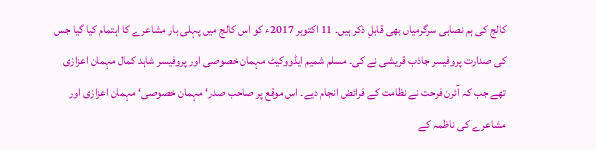کالج کی ہم نصابی سرگرمیاں بھی قابلِ ذکر ہیں۔ 11 اکتوبر 2017ء کو اس کالج میں پہلی بار مشاعرے کا اہتمام کیا گیا جس کی صدارت پروفیسر جاذب قریشی نے کی۔ مسلم شمیم ایڈووکیٹ مہمان خصوصی اور پروفیسر شاہد کمال مہمان اعزازی تھے جب کہ آئرن فرحت نے نظامت کے فرائض انجام دیے۔ اس موقع پر صاحب صدر‘ مہمان خصوصی‘ مہمان اعزازی اور مشاعرے کی ناظمہ کے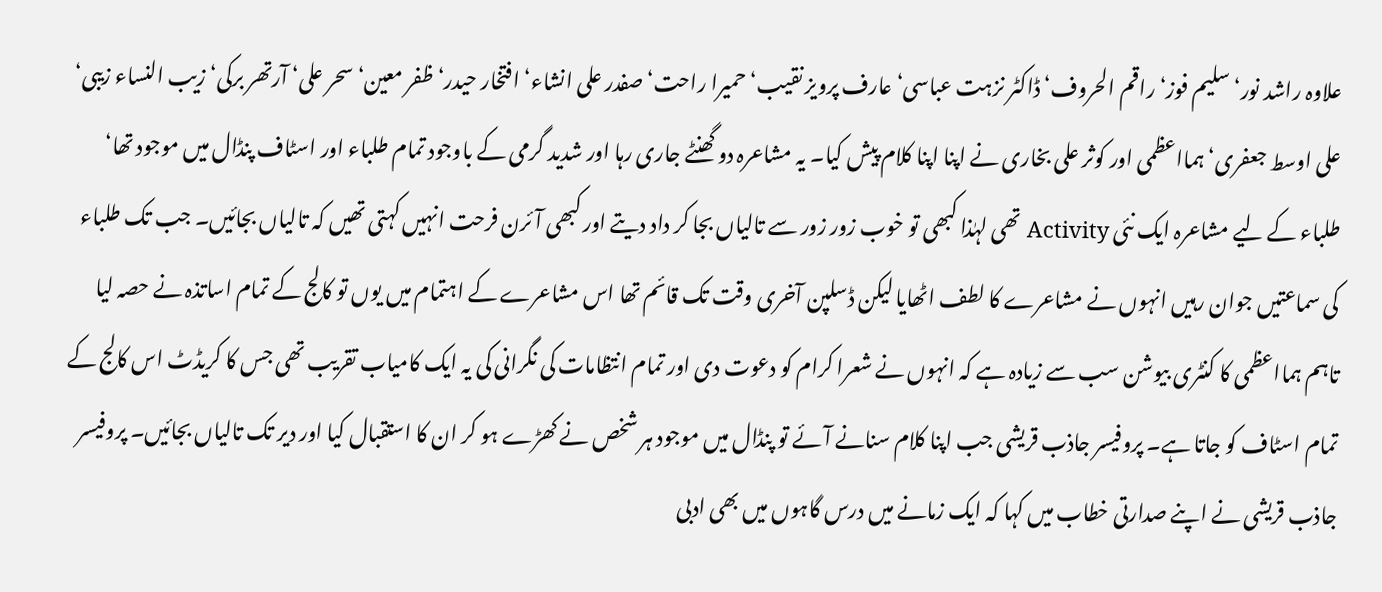علاوہ راشد نور‘ سلیم فوز‘ راقم الحروف‘ ڈاکٹر نزہت عباسی‘ عارف پرویز نقیب‘ حمیرا راحت‘ صفدر علی انشاء‘ افتخار حیدر‘ ظفر معین‘ سحر علی‘ آرتھر برکی‘ زیب النساء زیبی‘ علی اوسط جعفری‘ ہمااعظمی اور کوثر علی بخاری نے اپنا اپنا کلام پیش کیا۔ یہ مشاعرہ دو گھنٹے جاری رہا اور شدید گرمی کے باوجود تمام طلباء اور اسٹاف پنڈال میں موجود تھا‘ طلباء کے لیے مشاعرہ ایک نئی Activity تھی لہٰذا کبھی تو خوب زور زور سے تالیاں بجا کر داد دیتے اور کبھی آئرن فرحت انہیں کہتی تھیں کہ تالیاں بجائیں۔ جب تک طلباء کی سماعتیں جوان رہیں انہوں نے مشاعرے کا لطف اٹھایا لیکن ڈسلپن آخری وقت تک قائم تھا اس مشاعرے کے اہتمام میں یوں تو کالج کے تمام اساتذہ نے حصہ لیا تاہم ہمااعظمی کا کنٹری بیوشن سب سے زیادہ ہے کہ انہوں نے شعرا کرام کو دعوت دی اور تمام انتظامات کی نگرانی کی یہ ایک کامیاب تقریب تھی جس کا کریڈٹ اس کالج کے تمام اسٹاف کو جاتا ہے۔ پروفیسر جاذب قریشی جب اپنا کلام سنانے آئے تو پنڈال میں موجود ہر شخص نے کھڑے ہو کر ان کا استقبال کیا اور دیر تک تالیاں بجائیں۔ پروفیسر جاذب قریشی نے اپنے صدارتی خطاب میں کہا کہ ایک زمانے میں درس گاہوں میں بھی ادبی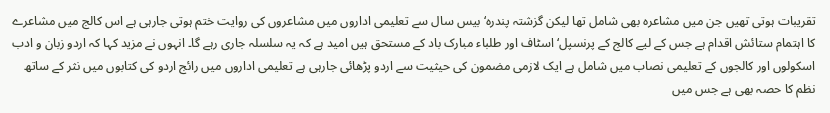تقریبات ہوتی تھیں جن میں مشاعرہ بھی شامل تھا لیکن گزشتہ پندرہ‘ بیس سال سے تعلیمی اداروں میں مشاعروں کی روایت ختم ہوتی جارہی ہے اس کالج میں مشاعرے کا اہتمام ستائش اقدام ہے جس کے لیے کالج کے پرنسپل‘ اسٹاف اور طلباء مبارک باد کے مستحق ہیں امید ہے کہ یہ سلسلہ جاری رہے گا۔ انہوں نے مزید کہا کہ اردو زبان و ادب اسکولوں اور کالجوں کے تعلیمی نصاب میں شامل ہے ایک لازمی مضمون کی حیثیت سے اردو پڑھائی جارہی ہے تعلیمی اداروں میں رائج اردو کی کتابوں میں نثر کے ساتھ نظم کا حصہ بھی ہے جس میں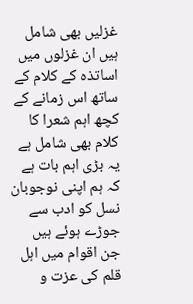غزلیں بھی شامل ہیں ان غزلوں میں اساتذہ کے کلام کے ساتھ اس زمانے کے کچھ اہم شعرا کا کلام بھی شامل ہے یہ بڑی اہم بات ہے کہ ہم اپنی نوجوبان نسل کو ادب سے جوڑے ہوئے ہیں جن اقوام میں اہل قلم کی عزت و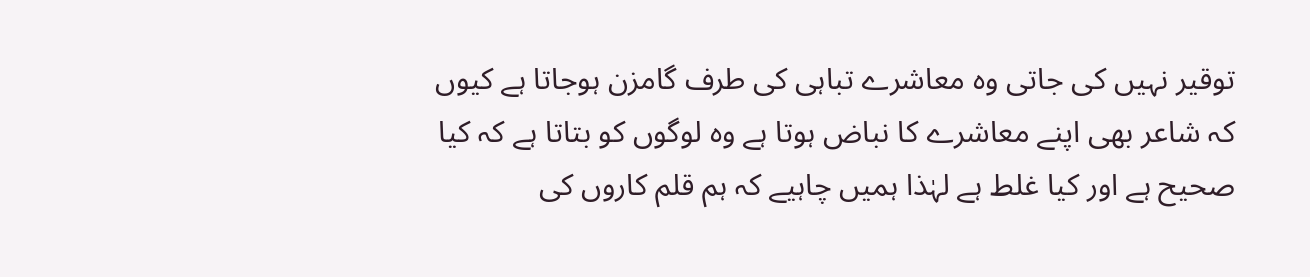توقیر نہیں کی جاتی وہ معاشرے تباہی کی طرف گامزن ہوجاتا ہے کیوں کہ شاعر بھی اپنے معاشرے کا نباض ہوتا ہے وہ لوگوں کو بتاتا ہے کہ کیا صحیح ہے اور کیا غلط ہے لہٰذا ہمیں چاہیے کہ ہم قلم کاروں کی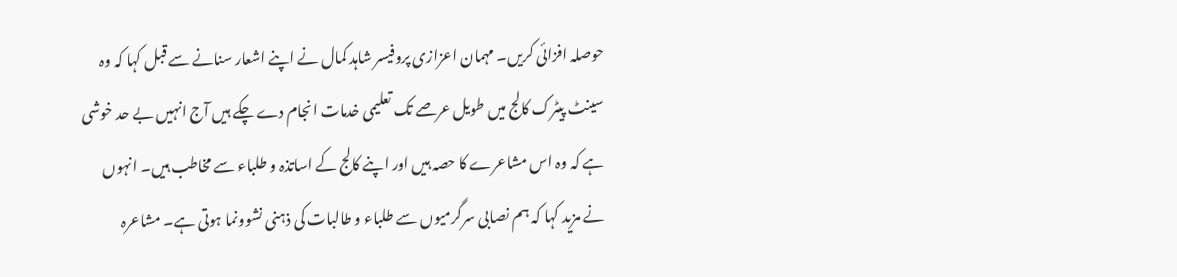حوصلہ افزائی کریں۔ مہمان اعزازی پروفیسر شاہد کمال نے اپنے اشعار سنانے سے قبل کہا کہ وہ سینٹ پیٹرک کالج میں طویل عرصے تک تعلیمی خدمات انجام دے چکے ہیں آج انہیں بے حد خوشی ہے کہ وہ اس مشاعرے کا حصہ ہیں اور اپنے کالج کے اساتذہ و طلباء سے مخاطب ہیں۔ انہوں نے مزید کہا کہ ہم نصابی سرگرمیوں سے طلباء و طالبات کی ذہنی نشوونما ہوتی ہے۔ مشاعرہ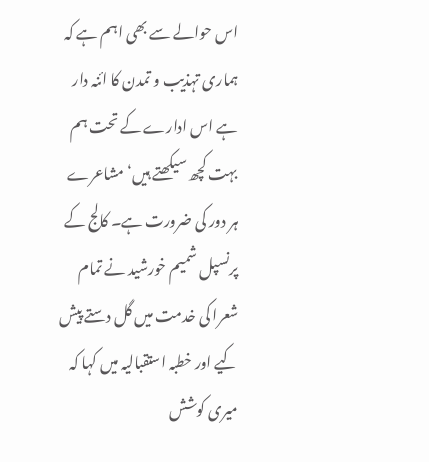اس حوالے سے بھی اہم ہے کہ ہماری تہذیب و تمدن کا ائنہ دار ہے اس ادارے کے تحت ہم بہت کچھ سیکھتے ہیں‘ مشاعرے ہر دور کی ضرورت ہے۔ کالج کے پرنسپل شمیم خورشید نے تمام شعرا کی خدمت میں گل دستے پیش کیے اور خطبہ استقبالیہ میں کہا کہ میری کوشش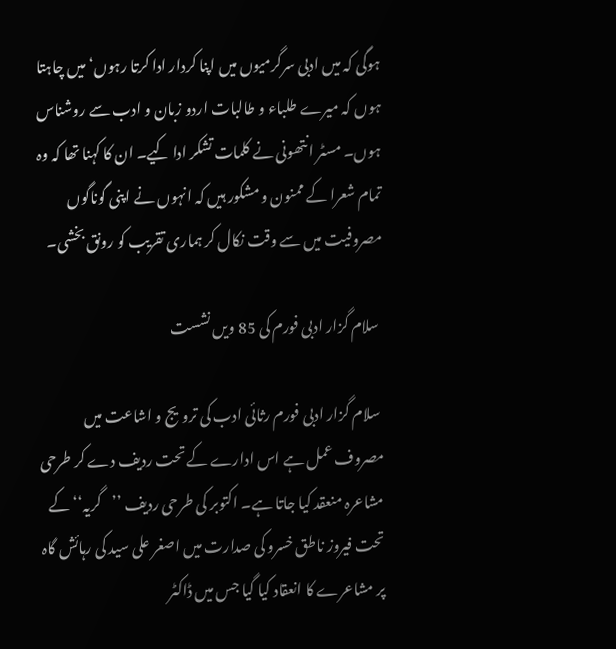ہوگی کہ میں ادبی سرگرمیوں میں اپنا کردار ادا کرتا رہوں‘ میں چاہتا ہوں کہ میرے طلباء و طالبات اردو زبان و ادب سے روشناس ہوں۔ مسٹر انتھونی نے کلمات تشکر ادا کیے۔ ان کا کہنا تھا کہ وہ تمام شعرا کے ممنون و مشکور ہیں کہ انہوں نے اپنی گوناگوں مصروفیت میں سے وقت نکال کر ہماری تقریب کو رونق بخشی۔

 سلام گزار ادبی فورم کی 85 ویں نشست

 سلام گزار ادبی فورم رثائی ادب کی ترویج و اشاعت میں مصروف عمل ہے اس ادارے کے تحت ردیف دے کر طرحی مشاعرہ منعقد کیا جاتا ہے۔ اکتوبر کی طرحی ردیف ’’گریہ‘‘ کے تحت فیروز ناطق خسرو کی صدارت میں اصغر علی سید کی رہائش گاہ پر مشاعرے کا انعقاد کیا گیا جس میں ڈاکٹر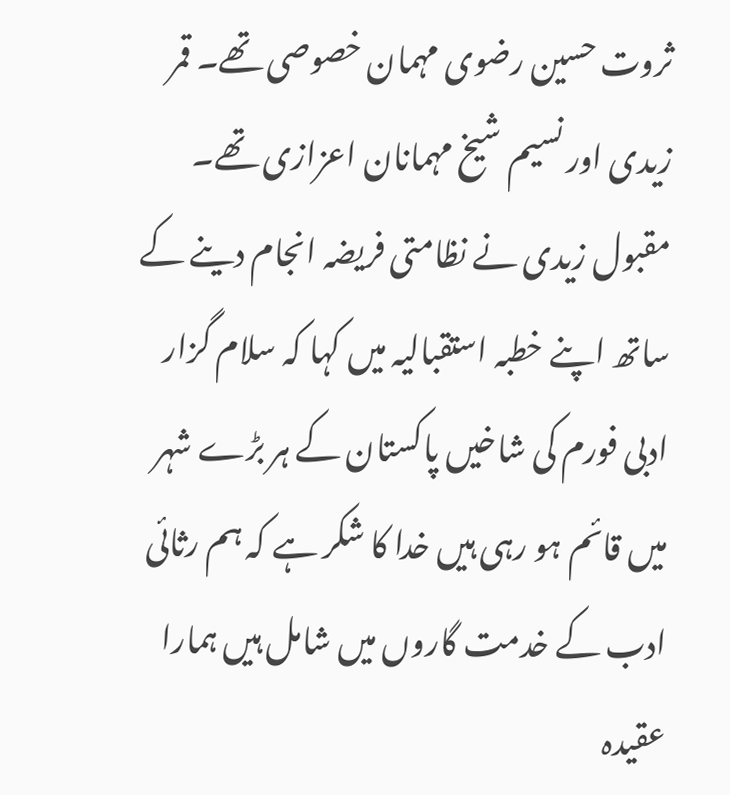ثروت حسین رضوی مہمان خصوصی تھے۔ قمر زیدی اور نسیم شیخ مہمانان اعزازی تھے۔ مقبول زیدی نے نظامتی فریضہ انجام دینے کے ساتھ اپنے خطبہ استقبالیہ میں کہا کہ سلام گزار ادبی فورم کی شاخیں پاکستان کے ہر بڑے شہر میں قائم ہو رہی ہیں خدا کا شکر ہے کہ ہم رثائی ادب کے خدمت گاروں میں شامل ہیں ہمارا عقیدہ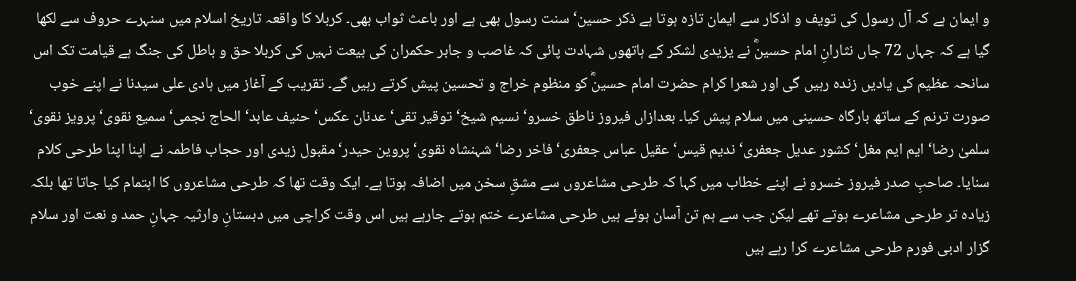و ایمان ہے کہ آل رسول کی تویف و اذکار سے ایمان تازہ ہوتا ہے ذکر حسین‘ سنت رسول بھی ہے اور باعث ثواب بھی۔ کربلا کا واقعہ تاریخ اسلام میں سنہرے حروف سے لکھا گیا ہے کہ جہاں 72 جاں نثارانِ امام حسینؓ نے یزیدی لشکر کے ہاتھوں شہادت پائی کہ غاصب و جابر حکمران کی بیعت نہیں کی کربلا حق و باطل کی جنگ ہے قیامت تک اس سانحہ عظیم کی یادیں زندہ رہیں گی اور شعرا کرام حضرت امام حسینؓ کو منظوم خراج و تحسین پیش کرتے رہیں گے۔ تقریب کے آغاز میں ہادی علی سیدنا نے اپنے خوب صورت ترنم کے ساتھ بارگاہ حسینی میں سلام پیش کیا۔ بعدازاں فیروز ناطق خسرو‘ نسیم شیخ‘ توقیر تقی‘ عدنان عکس‘ حنیف عابد‘ الحاج نجمی‘ سمیع نقوی‘ پرویز نقوی‘ سلمیٰ رضا‘ ایم ایم مغل‘ کشور عدیل جعفری‘ ندیم قیس‘ عقیل عباس جعفری‘ فاخر رضا‘ شہنشاہ نقوی‘ پروین حیدر‘ مقبول زیدی اور حجاب فاطمہ نے اپنا اپنا طرحی کلام سنایا۔ صاحبِ صدر فیروز خسرو نے اپنے خطاب میں کہا کہ طرحی مشاعروں سے مشقِ سخن میں اضافہ ہوتا ہے۔ ایک وقت تھا کہ طرحی مشاعروں کا اہتمام کیا جاتا تھا بلکہ زیادہ تر طرحی مشاعرے ہوتے تھے لیکن جب سے ہم تن آسان ہوئے ہیں طرحی مشاعرے ختم ہوتے جارہے ہیں اس وقت کراچی میں دبستانِ وارثیہ جہانِ حمد و نعت اور سلام گزار ادبی فورم طرحی مشاعرے کرا رہے ہیں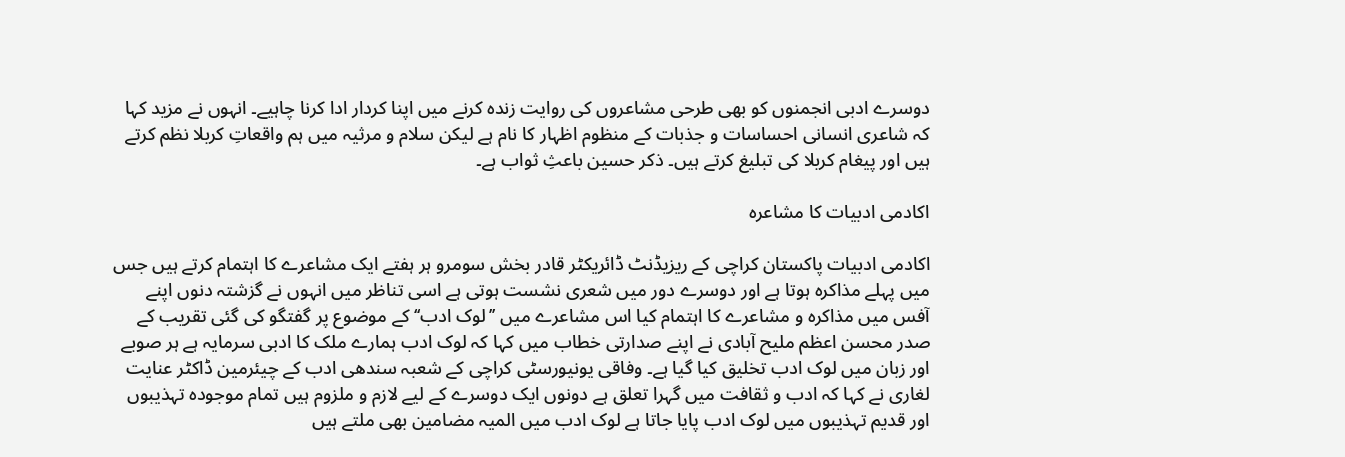دوسرے ادبی انجمنوں کو بھی طرحی مشاعروں کی روایت زندہ کرنے میں اپنا کردار ادا کرنا چاہیے۔ انہوں نے مزید کہا کہ شاعری انسانی احساسات و جذبات کے منظوم اظہار کا نام ہے لیکن سلام و مرثیہ میں ہم واقعاتِ کربلا نظم کرتے ہیں اور پیغام کربلا کی تبلیغ کرتے ہیں۔ ذکر حسین باعثِ ثواب ہے۔

اکادمی ادبیات کا مشاعرہ

اکادمی ادبیات پاکستان کراچی کے ریزیڈنٹ ڈائریکٹر قادر بخش سومرو ہر ہفتے ایک مشاعرے کا اہتمام کرتے ہیں جس میں پہلے مذاکرہ ہوتا ہے اور دوسرے دور میں شعری نشست ہوتی ہے اسی تناظر میں انہوں نے گزشتہ دنوں اپنے آفس میں مذاکرہ و مشاعرے کا اہتمام کیا اس مشاعرے میں ’’لوک ادب‘‘ کے موضوع پر گفتگو کی گئی تقریب کے صدر محسن اعظم ملیح آبادی نے اپنے صدارتی خطاب میں کہا کہ لوک ادب ہمارے ملک کا ادبی سرمایہ ہے ہر صوبے اور زبان میں لوک ادب تخلیق کیا گیا ہے۔ وفاقی یونیورسٹی کراچی کے شعبہ سندھی ادب کے چیئرمین ڈاکٹر عنایت لغاری نے کہا کہ ادب و ثقافت میں گہرا تعلق ہے دونوں ایک دوسرے کے لیے لازم و ملزوم ہیں تمام موجودہ تہذیبوں اور قدیم تہذیبوں میں لوک ادب پایا جاتا ہے لوک ادب میں المیہ مضامین بھی ملتے ہیں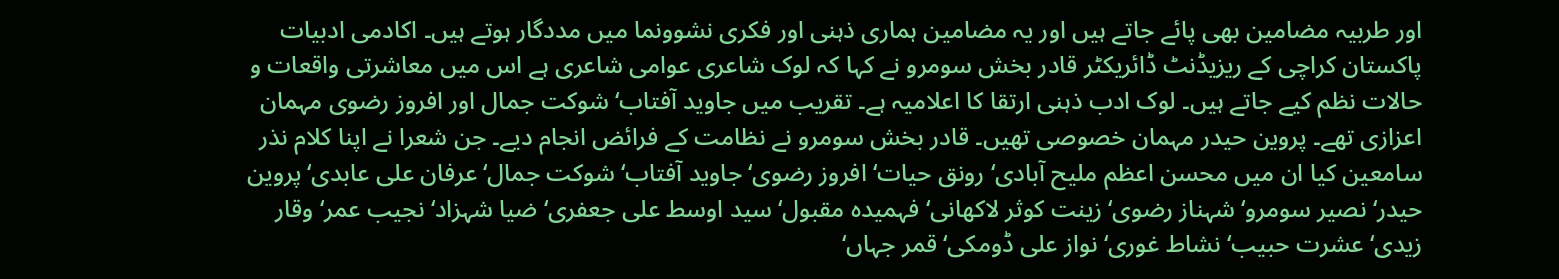اور طربیہ مضامین بھی پائے جاتے ہیں اور یہ مضامین ہماری ذہنی اور فکری نشوونما میں مددگار ہوتے ہیں۔ اکادمی ادبیات پاکستان کراچی کے ریزیڈنٹ ڈائریکٹر قادر بخش سومرو نے کہا کہ لوک شاعری عوامی شاعری ہے اس میں معاشرتی واقعات و حالات نظم کیے جاتے ہیں۔ لوک ادب ذہنی ارتقا کا اعلامیہ ہے۔ تقریب میں جاوید آفتاب‘ شوکت جمال اور افروز رضوی مہمان اعزازی تھے۔ پروین حیدر مہمان خصوصی تھیں۔ قادر بخش سومرو نے نظامت کے فرائض انجام دیے۔ جن شعرا نے اپنا کلام نذر سامعین کیا ان میں محسن اعظم ملیح آبادی‘ رونق حیات‘ افروز رضوی‘ جاوید آفتاب‘ شوکت جمال‘ عرفان علی عابدی‘ پروین حیدر‘ نصیر سومرو‘ شہناز رضوی‘ زینت کوثر لاکھانی‘ فہمیدہ مقبول‘ سید اوسط علی جعفری‘ ضیا شہزاد‘ نجیب عمر‘ وقار زیدی‘ عشرت حبیب‘ نشاط غوری‘ نواز علی ڈومکی‘ قمر جہاں‘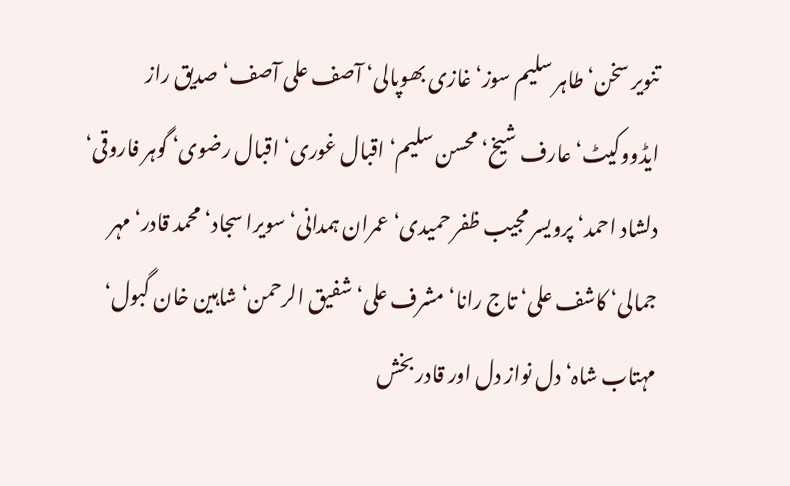تنویر سخن‘ طاہر سلیم سوز‘ غازی بھوپالی‘ آصف علی آصف‘ صدیق راز ایڈووکیٹ‘ عارف شیخ‘ محسن سلیم‘ اقبال غوری‘ اقبال رضوی‘ گوہر فاروقی‘ دلشاد احمد‘ پرویسر مجیب ظفر حمیدی‘ عمران ہمدانی‘ سویرا سجاد‘ محمد قادر‘ مہر جمالی‘ کاشف علی‘ تاج رانا‘ مشرف علی‘ شفیق الرحمن‘ شاہین خان گبول‘ مہتاب شاہ‘ دل نواز دل اور قادر بخش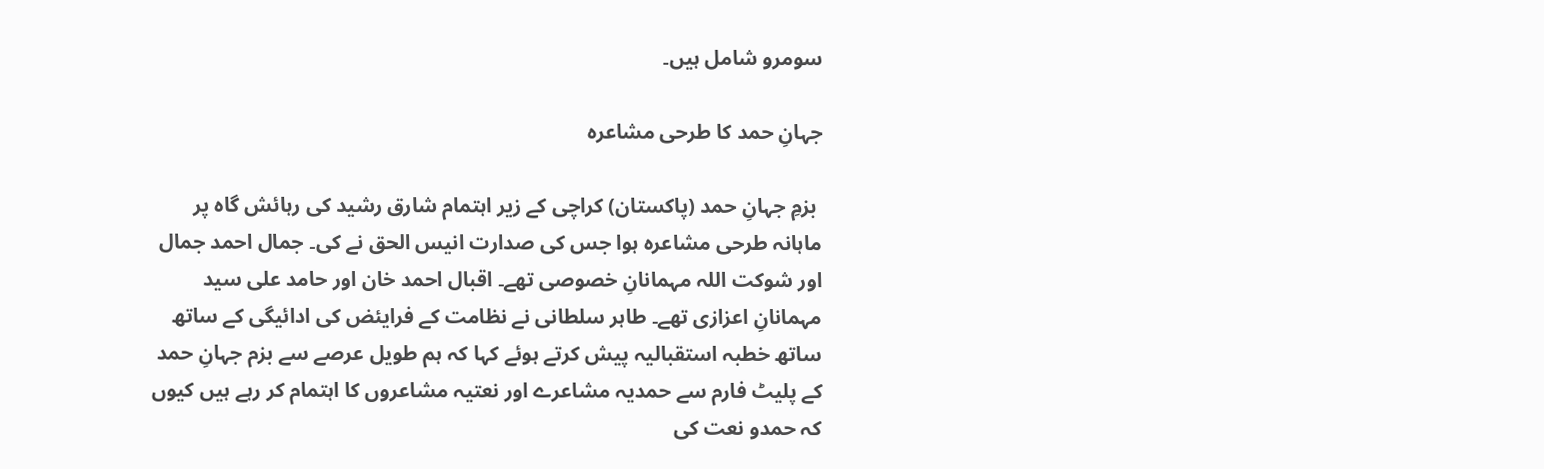سومرو شامل ہیں۔

جہانِ حمد کا طرحی مشاعرہ

 بزمِ جہانِ حمد (پاکستان) کراچی کے زیر اہتمام شارق رشید کی رہائش گاہ پر ماہانہ طرحی مشاعرہ ہوا جس کی صدارت انیس الحق نے کی۔ جمال احمد جمال اور شوکت اللہ مہمانانِ خصوصی تھے۔ اقبال احمد خان اور حامد علی سید مہمانانِ اعزازی تھے۔ طاہر سلطانی نے نظامت کے فرایئض کی ادائیگی کے ساتھ ساتھ خطبہ استقبالیہ پیش کرتے ہوئے کہا کہ ہم طویل عرصے سے بزم جہانِ حمد کے پلیٹ فارم سے حمدیہ مشاعرے اور نعتیہ مشاعروں کا اہتمام کر رہے ہیں کیوں کہ حمدو نعت کی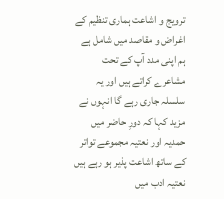ترویج و اشاعت ہماری تنظیم کے اغراض و مقاصد میں شامل ہے ہم اپنی مدد آپ کے تحت مشاعرے کراتے ہیں اور یہ سلسلہ جاری رہے گا انہوں نے مزید کہا کہ دورِ حاضر میں حمدیہ اور نعتیہ مجموعے تواتر کے ساتھ اشاعت پذیر ہو رہے ہیں نعتیہ ادب میں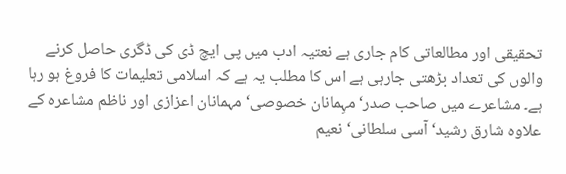تحقیقی اور مطالعاتی کام جاری ہے نعتیہ ادب میں پی ایچ ڈی کی ڈگری حاصل کرنے والوں کی تعداد بڑھتی جارہی ہے اس کا مطلب یہ ہے کہ اسلامی تعلیمات کا فروغ ہو رہا ہے۔ مشاعرے میں صاحب صدر‘ مہِمانان خصوصی‘ مہمانان اعزازی اور ناظم مشاعرہ کے علاوہ شارق رشید‘ آسی سلطانی‘ نعیم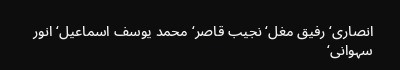انصاری‘ رفیق مغل‘ نجیب قاصر‘ محمد یوسف اسماعیل‘ انور سہوانی‘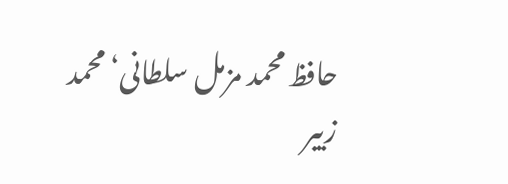حافظ محمد مزمل سلطانی‘ محمد زبیر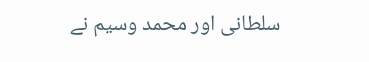سلطانی اور محمد وسیم نے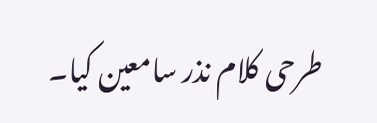طرحی کلام نذر سامعین کیا۔